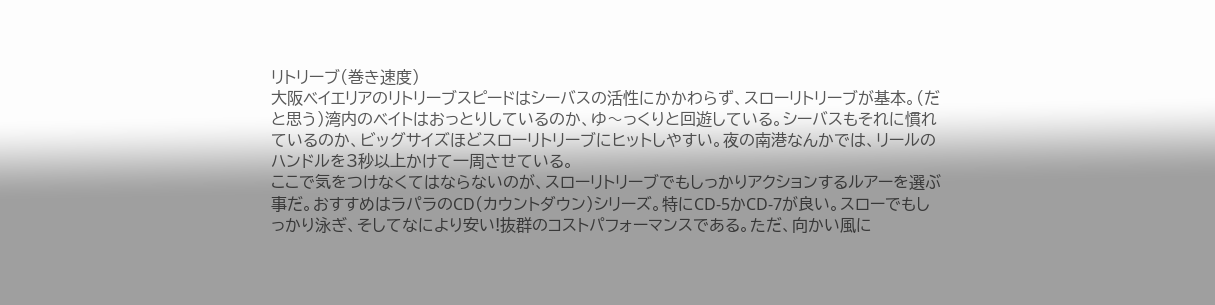リトリーブ(巻き速度)
大阪ベイエリアのリトリーブスピードはシーバスの活性にかかわらず、スローリトリーブが基本。(だと思う)湾内のベイトはおっとりしているのか、ゆ〜っくりと回遊している。シーバスもそれに慣れているのか、ビッグサイズほどスローリトリーブにヒットしやすい。夜の南港なんかでは、リールのハンドルを3秒以上かけて一周させている。
ここで気をつけなくてはならないのが、スローリトリーブでもしっかりアクションするルアーを選ぶ事だ。おすすめはラパラのCD(カウントダウン)シリーズ。特にCD-5かCD-7が良い。スローでもしっかり泳ぎ、そしてなにより安い!抜群のコストパフォーマンスである。ただ、向かい風に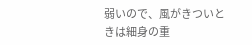弱いので、風がきついときは細身の重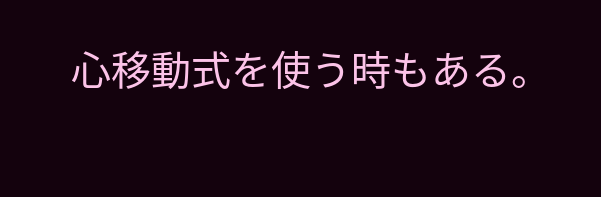心移動式を使う時もある。